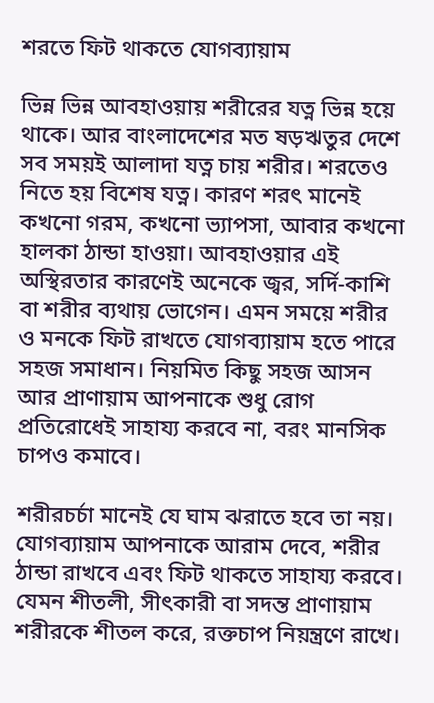শরতে ফিট থাকতে যোগব্যায়াম

ভিন্ন ভিন্ন আবহাওয়ায় শরীরের যত্ন ভিন্ন হয়ে থাকে। আর বাংলাদেশের মত ষড়ঋতুর দেশে সব সময়ই আলাদা যত্ন চায় শরীর। শরতেও নিতে হয় বিশেষ যত্ন। কারণ শরৎ মানেই কখনো গরম, কখনো ভ্যাপসা, আবার কখনো হালকা ঠান্ডা হাওয়া। আবহাওয়ার এই অস্থিরতার কারণেই অনেকে জ্বর, সর্দি-কাশি বা শরীর ব্যথায় ভোগেন। এমন সময়ে শরীর ও মনকে ফিট রাখতে যোগব্যায়াম হতে পারে সহজ সমাধান। নিয়মিত কিছু সহজ আসন আর প্রাণায়াম আপনাকে শুধু রোগ প্রতিরোধেই সাহায্য করবে না, বরং মানসিক চাপও কমাবে।

শরীরচর্চা মানেই যে ঘাম ঝরাতে হবে তা নয়। যোগব্যায়াম আপনাকে আরাম দেবে, শরীর ঠান্ডা রাখবে এবং ফিট থাকতে সাহায্য করবে। যেমন শীতলী, সীৎকারী বা সদন্ত প্রাণায়াম শরীরকে শীতল করে, রক্তচাপ নিয়ন্ত্রণে রাখে।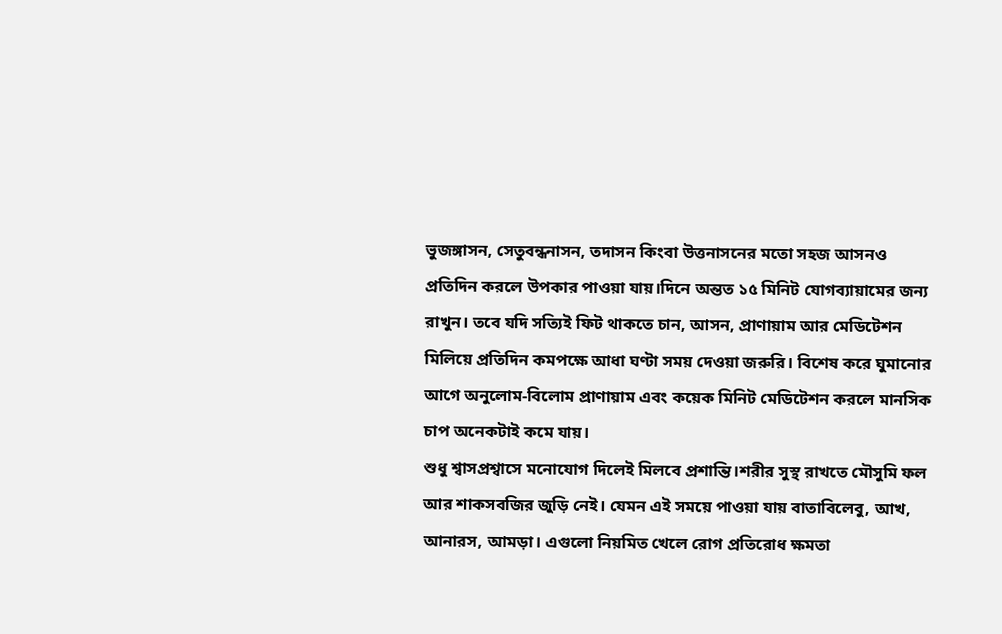ভুজঙ্গাসন, সেতুবন্ধনাসন, তদাসন কিংবা উত্তনাসনের মতো সহজ আসনও প্রতিদিন করলে উপকার পাওয়া যায়।দিনে অন্তত ১৫ মিনিট যোগব্যায়ামের জন্য রাখুন। তবে যদি সত্যিই ফিট থাকতে চান, আসন, প্রাণায়াম আর মেডিটেশন মিলিয়ে প্রতিদিন কমপক্ষে আধা ঘণ্টা সময় দেওয়া জরুরি। বিশেষ করে ঘুমানোর আগে অনুলোম-বিলোম প্রাণায়াম এবং কয়েক মিনিট মেডিটেশন করলে মানসিক চাপ অনেকটাই কমে যায়।
শুধু শ্বাসপ্রশ্বাসে মনোযোগ দিলেই মিলবে প্রশান্তি।শরীর সুস্থ রাখতে মৌসুমি ফল আর শাকসবজির জুড়ি নেই। যেমন এই সময়ে পাওয়া যায় বাতাবিলেবু, আখ, আনারস, আমড়া। এগুলো নিয়মিত খেলে রোগ প্রতিরোধ ক্ষমতা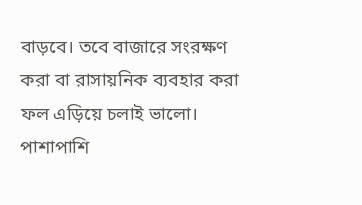বাড়বে। তবে বাজারে সংরক্ষণ করা বা রাসায়নিক ব্যবহার করা ফল এড়িয়ে চলাই ভালো।
পাশাপাশি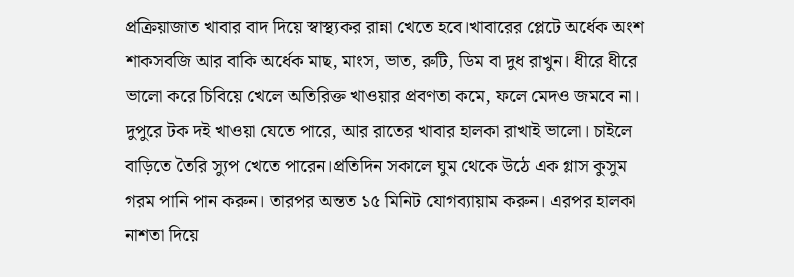প্রক্রিয়াজাত খাবার বাদ দিয়ে স্বাস্থ্যকর রান্না খেতে হবে।খাবারের প্লেটে অর্ধেক অংশ শাকসবজি আর বাকি অর্ধেক মাছ, মাংস, ভাত, রুটি, ডিম বা দুধ রাখুন। ধীরে ধীরে ভালো করে চিবিয়ে খেলে অতিরিক্ত খাওয়ার প্রবণতা কমে, ফলে মেদও জমবে না। দুপুরে টক দই খাওয়া যেতে পারে, আর রাতের খাবার হালকা রাখাই ভালো। চাইলে বাড়িতে তৈরি স্যুপ খেতে পারেন।প্রতিদিন সকালে ঘুম থেকে উঠে এক গ্লাস কুসুম গরম পানি পান করুন। তারপর অন্তত ১৫ মিনিট যোগব্যায়াম করুন। এরপর হালকা নাশতা দিয়ে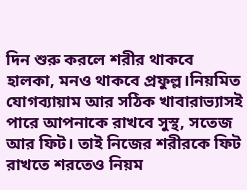দিন শুরু করলে শরীর থাকবে হালকা, মনও থাকবে প্রফুল্ল।নিয়মিত যোগব্যায়াম আর সঠিক খাবারাভ্যাসই পারে আপনাকে রাখবে সুস্থ, সতেজ আর ফিট। তাই নিজের শরীরকে ফিট রাখতে শরতেও নিয়ম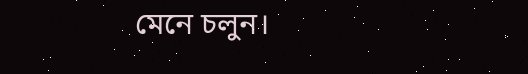মেনে চলুন।